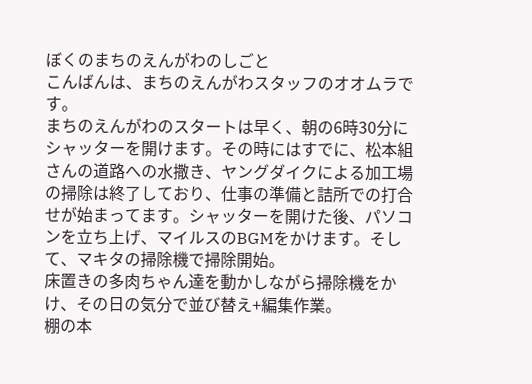ぼくのまちのえんがわのしごと
こんばんは、まちのえんがわスタッフのオオムラです。
まちのえんがわのスタートは早く、朝の6時30分にシャッターを開けます。その時にはすでに、松本組さんの道路への水撒き、ヤングダイクによる加工場の掃除は終了しており、仕事の準備と詰所での打合せが始まってます。シャッターを開けた後、パソコンを立ち上げ、マイルスのBGMをかけます。そして、マキタの掃除機で掃除開始。
床置きの多肉ちゃん達を動かしながら掃除機をかけ、その日の気分で並び替え+編集作業。
棚の本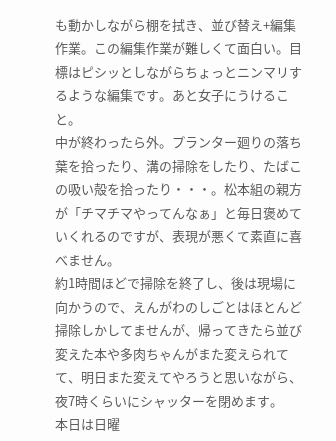も動かしながら棚を拭き、並び替え+編集作業。この編集作業が難しくて面白い。目標はピシッとしながらちょっとニンマリするような編集です。あと女子にうけること。
中が終わったら外。プランター廻りの落ち葉を拾ったり、溝の掃除をしたり、たばこの吸い殻を拾ったり・・・。松本組の親方が「チマチマやってんなぁ」と毎日褒めていくれるのですが、表現が悪くて素直に喜べません。
約1時間ほどで掃除を終了し、後は現場に向かうので、えんがわのしごとはほとんど掃除しかしてませんが、帰ってきたら並び変えた本や多肉ちゃんがまた変えられてて、明日また変えてやろうと思いながら、夜7時くらいにシャッターを閉めます。
本日は日曜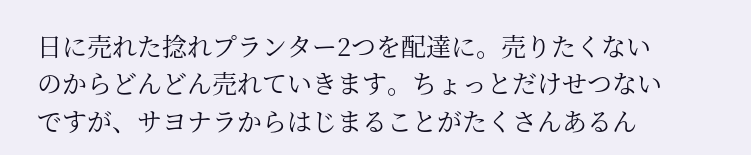日に売れた捻れプランター2つを配達に。売りたくないのからどんどん売れていきます。ちょっとだけせつないですが、サヨナラからはじまることがたくさんあるん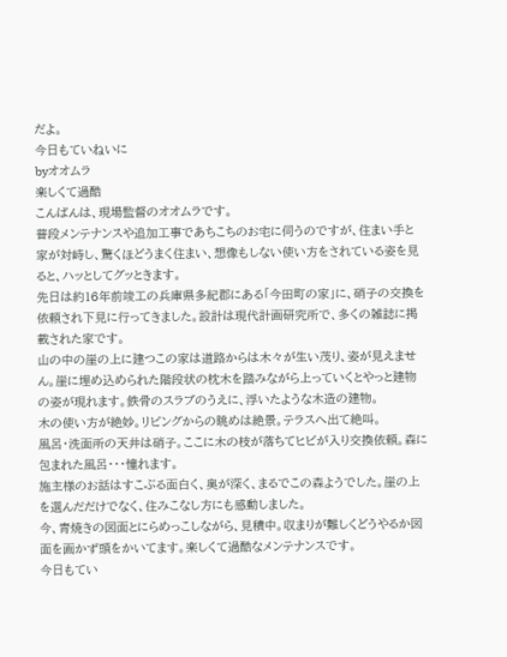だよ。
今日もていねいに
byオオムラ
楽しくて過酷
こんばんは、現場監督のオオムラです。
普段メンテナンスや追加工事であちこちのお宅に伺うのですが、住まい手と家が対峙し、驚くほどうまく住まい、想像もしない使い方をされている姿を見ると、ハッとしてグッときます。
先日は約16年前竣工の兵庫県多紀郡にある「今田町の家」に、硝子の交換を依頼され下見に行ってきました。設計は現代計画研究所で、多くの雑誌に掲載された家です。
山の中の崖の上に建つこの家は道路からは木々が生い茂り、姿が見えません。崖に埋め込められた階段状の枕木を踏みながら上っていくとやっと建物の姿が現れます。鉄骨のスラブのうえに、浮いたような木造の建物。
木の使い方が絶妙。リビングからの眺めは絶景。テラスへ出て絶叫。
風呂・洗面所の天井は硝子。ここに木の枝が落ちてヒビが入り交換依頼。森に包まれた風呂・・・憧れます。
施主様のお話はすこぶる面白く、奥が深く、まるでこの森ようでした。崖の上を選んだだけでなく、住みこなし方にも感動しました。
今、青焼きの図面とにらめっこしながら、見積中。収まりが難しくどうやるか図面を画かず頭をかいてます。楽しくて過酷なメンテナンスです。
今日もてい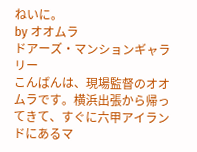ねいに。
by オオムラ
ドアーズ・マンションギャラリー
こんばんは、現場監督のオオムラです。横浜出張から帰ってきて、すぐに六甲アイランドにあるマ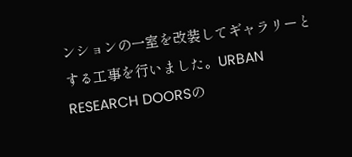ンションの一室を改装してギャラリーとする工事を行いました。URBAN RESEARCH DOORSの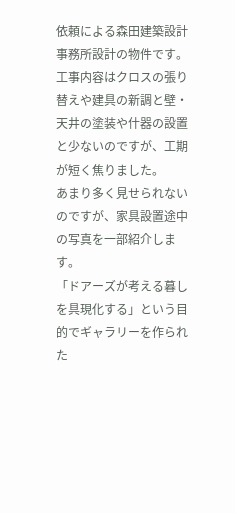依頼による森田建築設計事務所設計の物件です。工事内容はクロスの張り替えや建具の新調と壁・天井の塗装や什器の設置と少ないのですが、工期が短く焦りました。
あまり多く見せられないのですが、家具設置途中の写真を一部紹介します。
「ドアーズが考える暮しを具現化する」という目的でギャラリーを作られた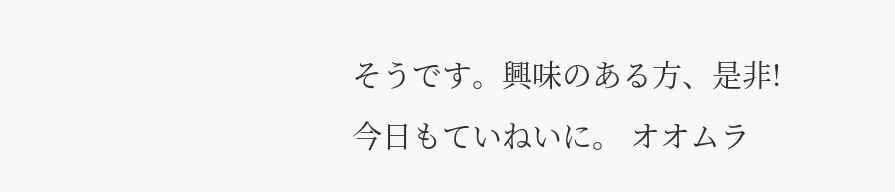そうです。興味のある方、是非!
今日もていねいに。 オオムラ